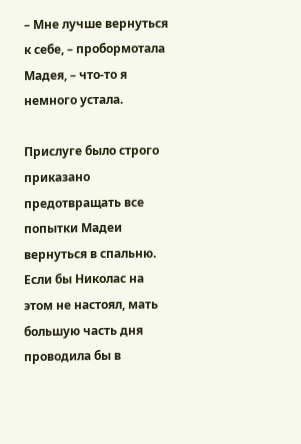– Мне лучше вернуться к себе, – пробормотала Мадея, – что-то я немного устала.

Прислуге было строго приказано предотвращать все попытки Мадеи вернуться в спальню. Если бы Николас на этом не настоял, мать большую часть дня проводила бы в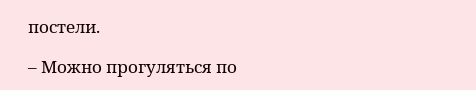постели.

– Можно прогуляться по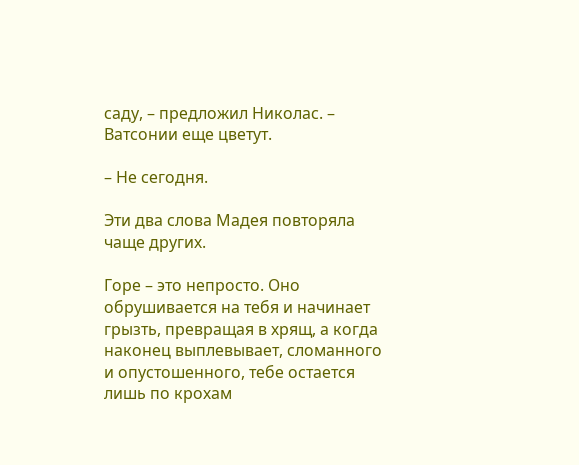саду, – предложил Николас. – Ватсонии еще цветут.

– Не сегодня.

Эти два слова Мадея повторяла чаще других.

Горе – это непросто. Оно обрушивается на тебя и начинает грызть, превращая в хрящ, а когда наконец выплевывает, сломанного и опустошенного, тебе остается лишь по крохам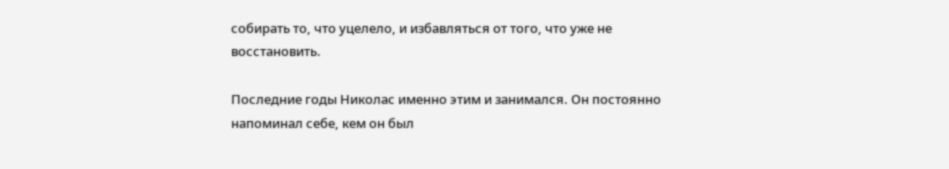собирать то, что уцелело, и избавляться от того, что уже не восстановить.

Последние годы Николас именно этим и занимался. Он постоянно напоминал себе, кем он был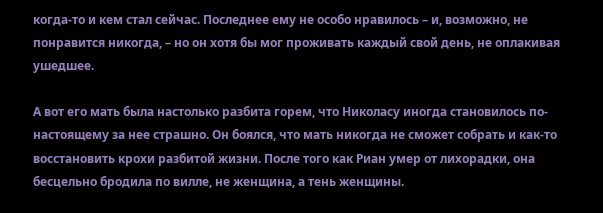когда-то и кем стал сейчас. Последнее ему не особо нравилось – и, возможно, не понравится никогда, – но он хотя бы мог проживать каждый свой день, не оплакивая ушедшее.

А вот его мать была настолько разбита горем, что Николасу иногда становилось по-настоящему за нее страшно. Он боялся, что мать никогда не сможет собрать и как-то восстановить крохи разбитой жизни. После того как Риан умер от лихорадки, она бесцельно бродила по вилле, не женщина, а тень женщины.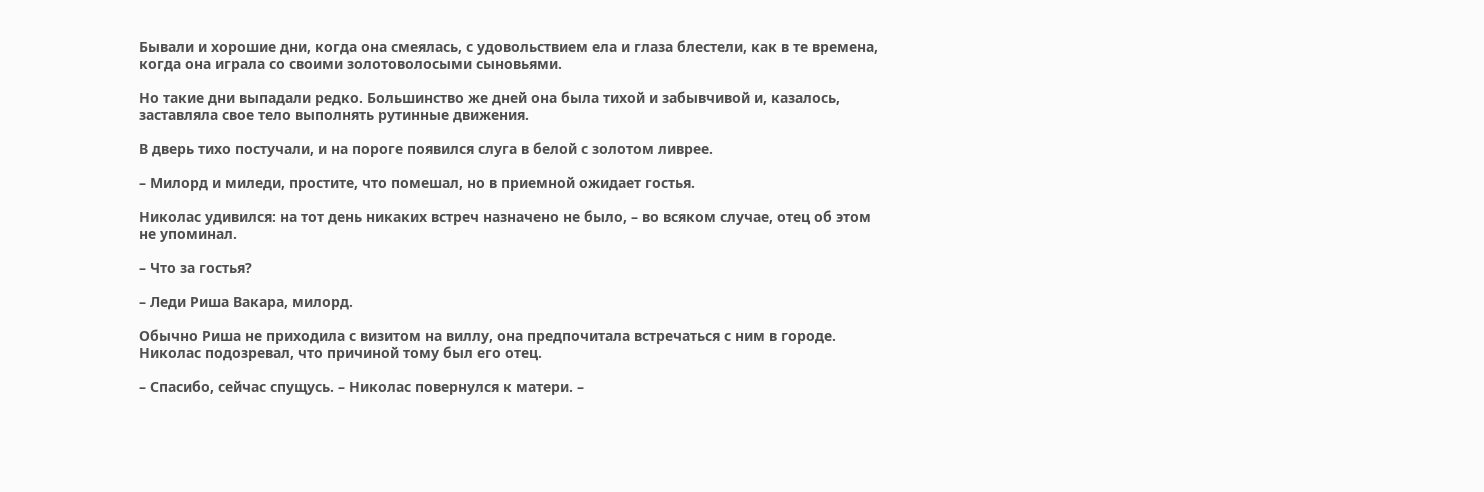Бывали и хорошие дни, когда она смеялась, с удовольствием ела и глаза блестели, как в те времена, когда она играла со своими золотоволосыми сыновьями.

Но такие дни выпадали редко. Большинство же дней она была тихой и забывчивой и, казалось, заставляла свое тело выполнять рутинные движения.

В дверь тихо постучали, и на пороге появился слуга в белой с золотом ливрее.

– Милорд и миледи, простите, что помешал, но в приемной ожидает гостья.

Николас удивился: на тот день никаких встреч назначено не было, – во всяком случае, отец об этом не упоминал.

– Что за гостья?

– Леди Риша Вакара, милорд.

Обычно Риша не приходила с визитом на виллу, она предпочитала встречаться с ним в городе. Николас подозревал, что причиной тому был его отец.

– Спасибо, сейчас спущусь. – Николас повернулся к матери. –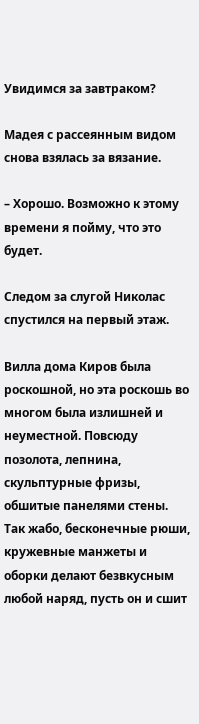Увидимся за завтраком?

Мадея с рассеянным видом снова взялась за вязание.

– Хорошо. Возможно к этому времени я пойму, что это будет.

Следом за слугой Николас спустился на первый этаж.

Вилла дома Киров была роскошной, но эта роскошь во многом была излишней и неуместной. Повсюду позолота, лепнина, скульптурные фризы, обшитые панелями стены. Так жабо, бесконечные рюши, кружевные манжеты и оборки делают безвкусным любой наряд, пусть он и сшит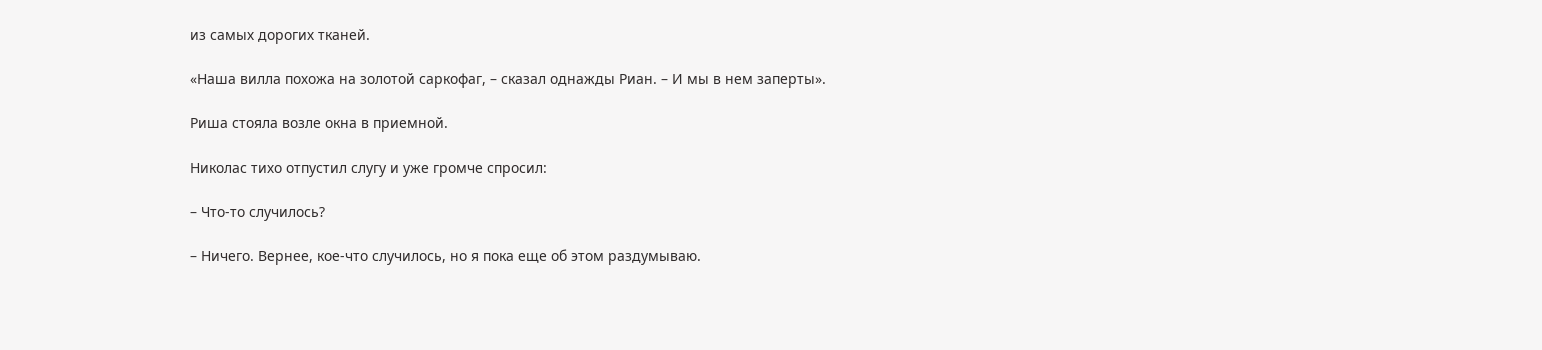из самых дорогих тканей.

«Наша вилла похожа на золотой саркофаг, – сказал однажды Риан. – И мы в нем заперты».

Риша стояла возле окна в приемной.

Николас тихо отпустил слугу и уже громче спросил:

– Что-то случилось?

– Ничего. Вернее, кое-что случилось, но я пока еще об этом раздумываю.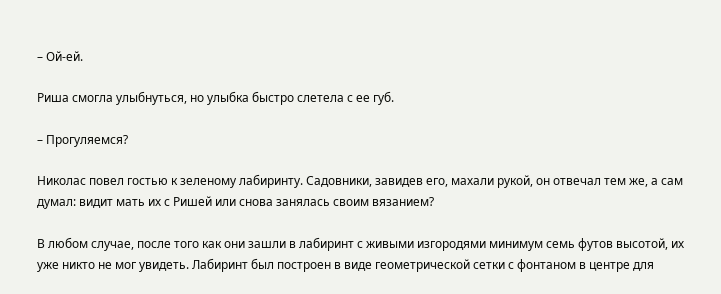– Ой-ей.

Риша смогла улыбнуться, но улыбка быстро слетела с ее губ.

– Прогуляемся?

Николас повел гостью к зеленому лабиринту. Садовники, завидев его, махали рукой, он отвечал тем же, а сам думал: видит мать их с Ришей или снова занялась своим вязанием?

В любом случае, после того как они зашли в лабиринт с живыми изгородями минимум семь футов высотой, их уже никто не мог увидеть. Лабиринт был построен в виде геометрической сетки с фонтаном в центре для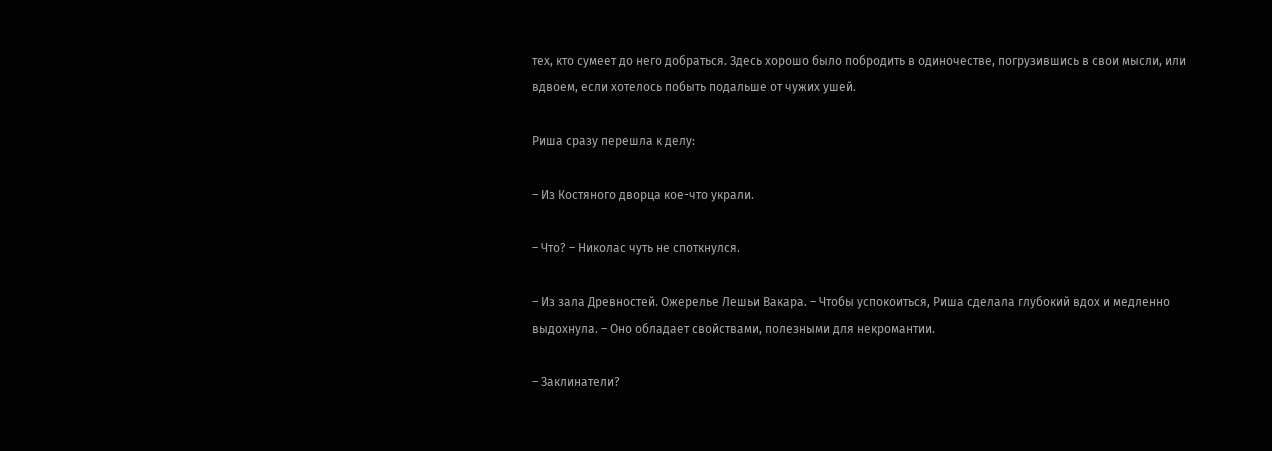тех, кто сумеет до него добраться. Здесь хорошо было побродить в одиночестве, погрузившись в свои мысли, или вдвоем, если хотелось побыть подальше от чужих ушей.

Риша сразу перешла к делу:

– Из Костяного дворца кое-что украли.

– Что? – Николас чуть не споткнулся.

– Из зала Древностей. Ожерелье Лешьи Вакара. – Чтобы успокоиться, Риша сделала глубокий вдох и медленно выдохнула. – Оно обладает свойствами, полезными для некромантии.

– Заклинатели?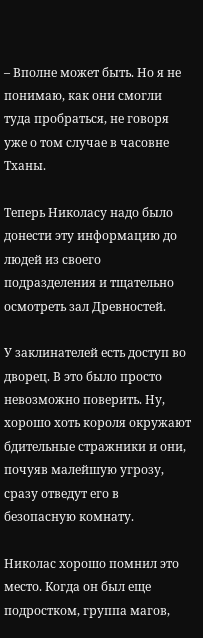– Вполне может быть. Но я не понимаю, как они смогли туда пробраться, не говоря уже о том случае в часовне Тханы.

Теперь Николасу надо было донести эту информацию до людей из своего подразделения и тщательно осмотреть зал Древностей.

У заклинателей есть доступ во дворец. В это было просто невозможно поверить. Ну, хорошо хоть короля окружают бдительные стражники и они, почуяв малейшую угрозу, сразу отведут его в безопасную комнату.

Николас хорошо помнил это место. Когда он был еще подростком, группа магов,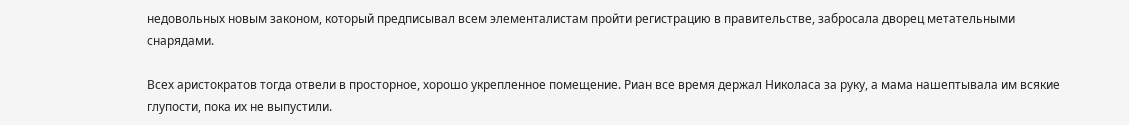недовольных новым законом, который предписывал всем элементалистам пройти регистрацию в правительстве, забросала дворец метательными снарядами.

Всех аристократов тогда отвели в просторное, хорошо укрепленное помещение. Риан все время держал Николаса за руку, а мама нашептывала им всякие глупости, пока их не выпустили.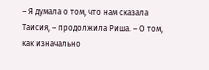– Я думала о том, что нам сказала Таисия, – продолжила Риша. – О том, как изначально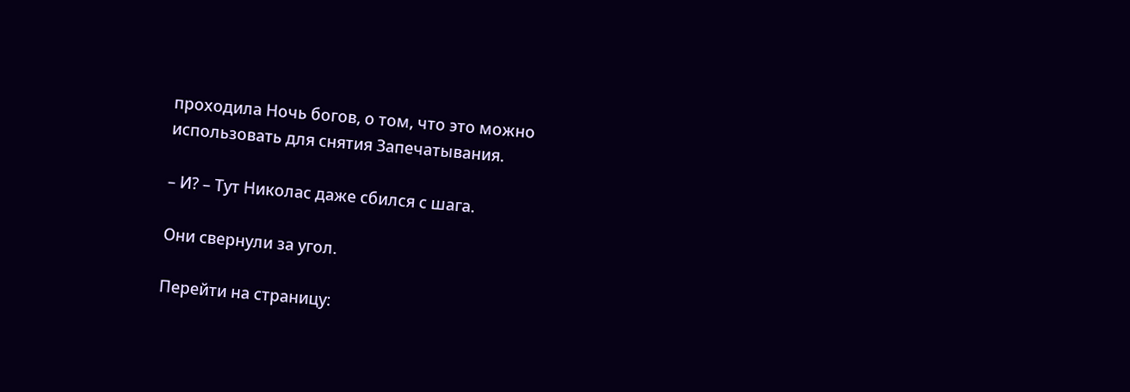проходила Ночь богов, о том, что это можно использовать для снятия Запечатывания.

– И? – Тут Николас даже сбился с шага.

Они свернули за угол.

Перейти на страницу: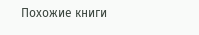Похожие книги